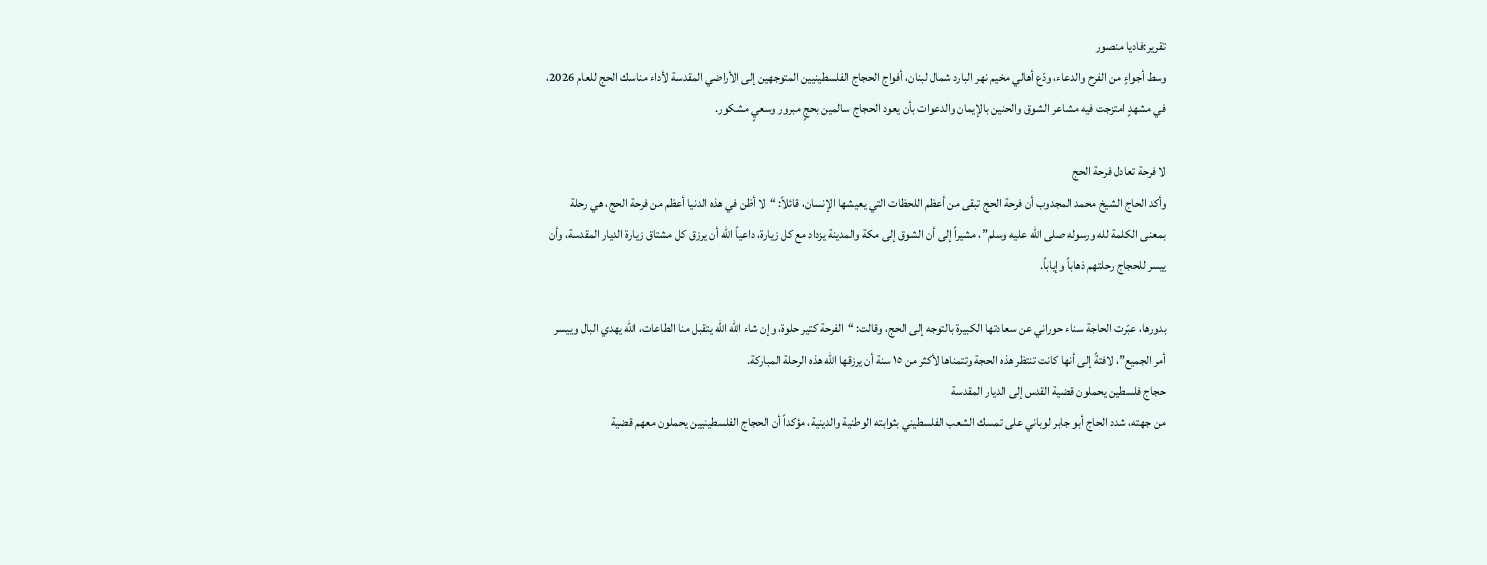تقرير:فاديا منصور
وسط أجواءٍ من الفرح والدعاء، ودّع أهالي مخيم نهر البارد شمال لبنان، أفواج الحجاج الفلسطينيين المتوجهين إلى الأراضي المقدسة لأداء مناسك الحج للعام 2026، في مشهدٍ امتزجت فيه مشاعر الشوق والحنين بالإيمان والدعوات بأن يعود الحجاج سالمين بحجٍ مبرور وسعيٍ مشكور.

لا فرحة تعادل فرحة الحج
وأكد الحاج الشيخ محمد المجدوب أن فرحة الحج تبقى من أعظم اللحظات التي يعيشها الإنسان، قائلاً: “لا أظن في هذه الدنيا أعظم من فرحة الحج، هي رحلة بمعنى الكلمة لله ورسوله صلى الله عليه وسلم”، مشيراً إلى أن الشوق إلى مكة والمدينة يزداد مع كل زيارة، داعياً الله أن يرزق كل مشتاق زيارة الديار المقدسة، وأن ييسر للحجاج رحلتهم ذهاباً وإياباً.

بدورها، عبّرت الحاجة سناء حوراني عن سعادتها الكبيرة بالتوجه إلى الحج، وقالت: “الفرحة كتير حلوة، وإن شاء الله الله يتقبل منا الطاعات، الله يهدي البال وييسر أمر الجميع”، لافتةً إلى أنها كانت تنتظر هذه الحجة وتتمناها لأكثر من ١٥ سنة أن يرزقها الله هذه الرحلة المباركة.
حجاج فلسطين يحملون قضية القدس إلى الديار المقدسة
من جهته، شدد الحاج أبو جابر لوباني على تمسك الشعب الفلسطيني بثوابته الوطنية والدينية، مؤكداً أن الحجاج الفلسطينيين يحملون معهم قضية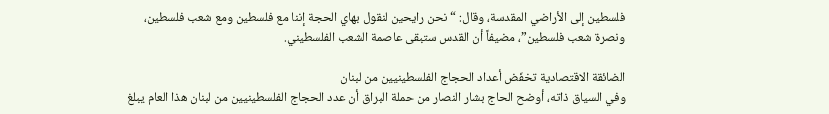فلسطين إلى الأراضي المقدسة، وقال: “نحن رايحين لنقول بهاي الحجة إننا مع فلسطين ومع شعب فلسطين، ونصرة شعب فلسطين”، مضيفاً أن القدس ستبقى عاصمة الشعب الفلسطيني.

الضائقة الاقتصادية تخفّض أعداد الحجاج الفلسطينيين من لبنان
وفي السياق ذاته، أوضح الحاج بشار النصار من حملة البراق أن عدد الحجاج الفلسطينيين من لبنان هذا العام يبلغ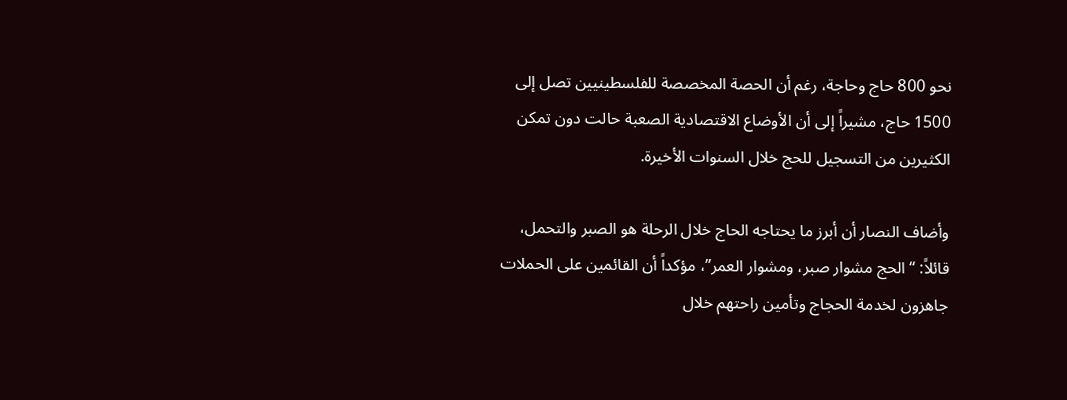نحو 800 حاج وحاجة، رغم أن الحصة المخصصة للفلسطينيين تصل إلى 1500 حاج، مشيراً إلى أن الأوضاع الاقتصادية الصعبة حالت دون تمكن الكثيرين من التسجيل للحج خلال السنوات الأخيرة.

وأضاف النصار أن أبرز ما يحتاجه الحاج خلال الرحلة هو الصبر والتحمل، قائلاً: “الحج مشوار صبر، ومشوار العمر”، مؤكداً أن القائمين على الحملات جاهزون لخدمة الحجاج وتأمين راحتهم خلال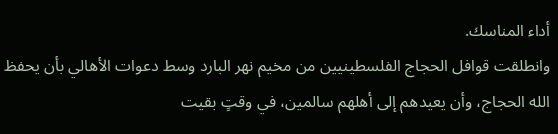أداء المناسك.
وانطلقت قوافل الحجاج الفلسطينيين من مخيم نهر البارد وسط دعوات الأهالي بأن يحفظ الله الحجاج، وأن يعيدهم إلى أهلهم سالمين، في وقتٍ بقيت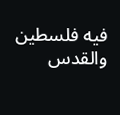فيه فلسطين والقدس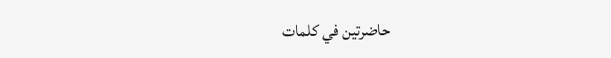حاضرتين في كلمات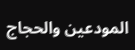المودعين والحجاج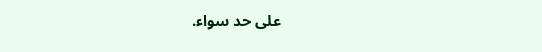على حد سواء.